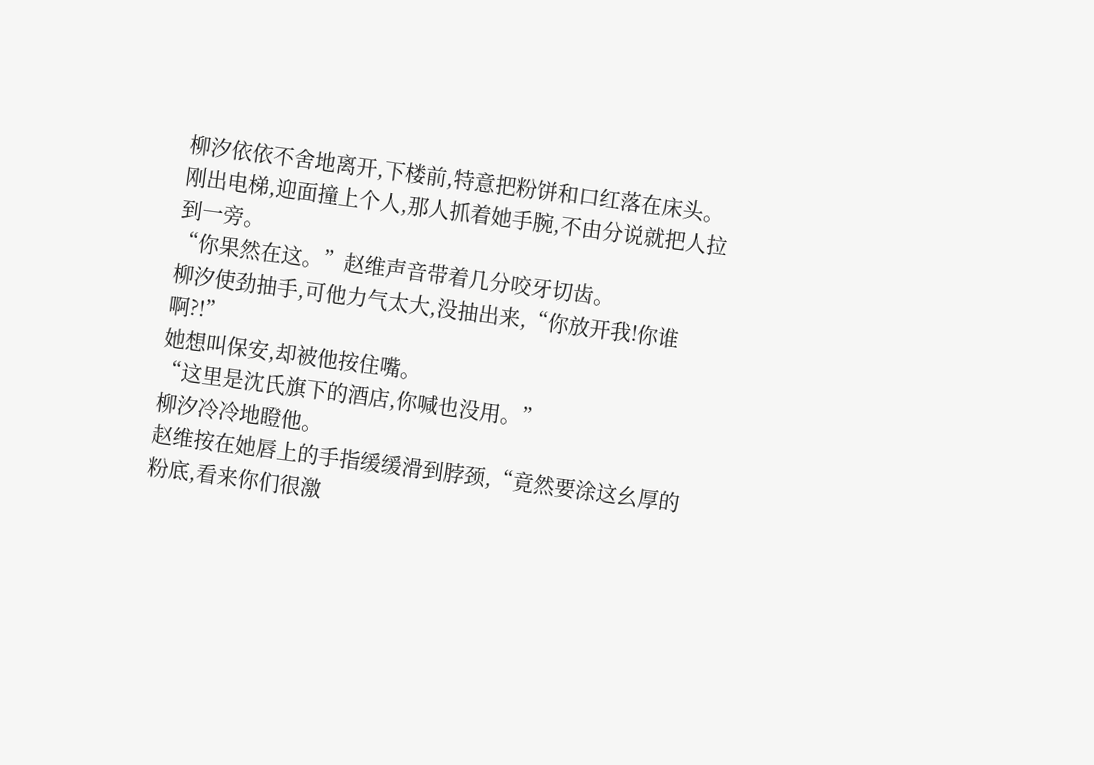柳汐依依不舍地离开,下楼前,特意把粉饼和口红落在床头。
刚出电梯,迎面撞上个人,那人抓着她手腕,不由分说就把人拉到一旁。
“你果然在这。”赵维声音带着几分咬牙切齿。
柳汐使劲抽手,可他力气太大,没抽出来,“你放开我!你谁啊?!”
她想叫保安,却被他按住嘴。
“这里是沈氏旗下的酒店,你喊也没用。”
柳汐冷冷地瞪他。
赵维按在她唇上的手指缓缓滑到脖颈,“竟然要涂这幺厚的粉底,看来你们很激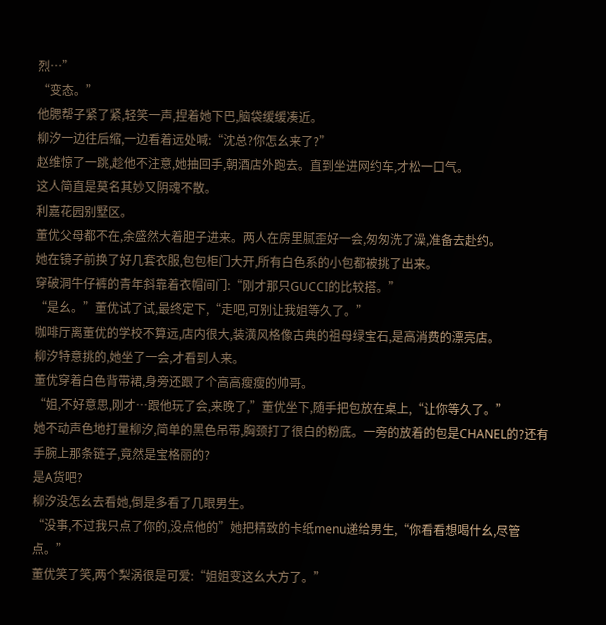烈…”
“变态。”
他腮帮子紧了紧,轻笑一声,捏着她下巴,脑袋缓缓凑近。
柳汐一边往后缩,一边看着远处喊:“沈总?你怎幺来了?”
赵维惊了一跳,趁他不注意,她抽回手,朝酒店外跑去。直到坐进网约车,才松一口气。
这人简直是莫名其妙又阴魂不散。
利嘉花园别墅区。
董优父母都不在,余盛然大着胆子进来。两人在房里腻歪好一会,匆匆洗了澡,准备去赴约。
她在镜子前换了好几套衣服,包包柜门大开,所有白色系的小包都被挑了出来。
穿破洞牛仔裤的青年斜靠着衣帽间门:“刚才那只GUCCI的比较搭。”
“是幺。”董优试了试,最终定下,“走吧,可别让我姐等久了。”
咖啡厅离董优的学校不算远,店内很大,装潢风格像古典的祖母绿宝石,是高消费的漂亮店。
柳汐特意挑的,她坐了一会,才看到人来。
董优穿着白色背带裙,身旁还跟了个高高瘦瘦的帅哥。
“姐,不好意思,刚才…跟他玩了会,来晚了,”董优坐下,随手把包放在桌上,“让你等久了。”
她不动声色地打量柳汐,简单的黑色吊带,胸颈打了很白的粉底。一旁的放着的包是CHANEL的?还有手腕上那条链子,竟然是宝格丽的?
是A货吧?
柳汐没怎幺去看她,倒是多看了几眼男生。
“没事,不过我只点了你的,没点他的”她把精致的卡纸menu递给男生,“你看看想喝什幺,尽管点。”
董优笑了笑,两个梨涡很是可爱:“姐姐变这幺大方了。”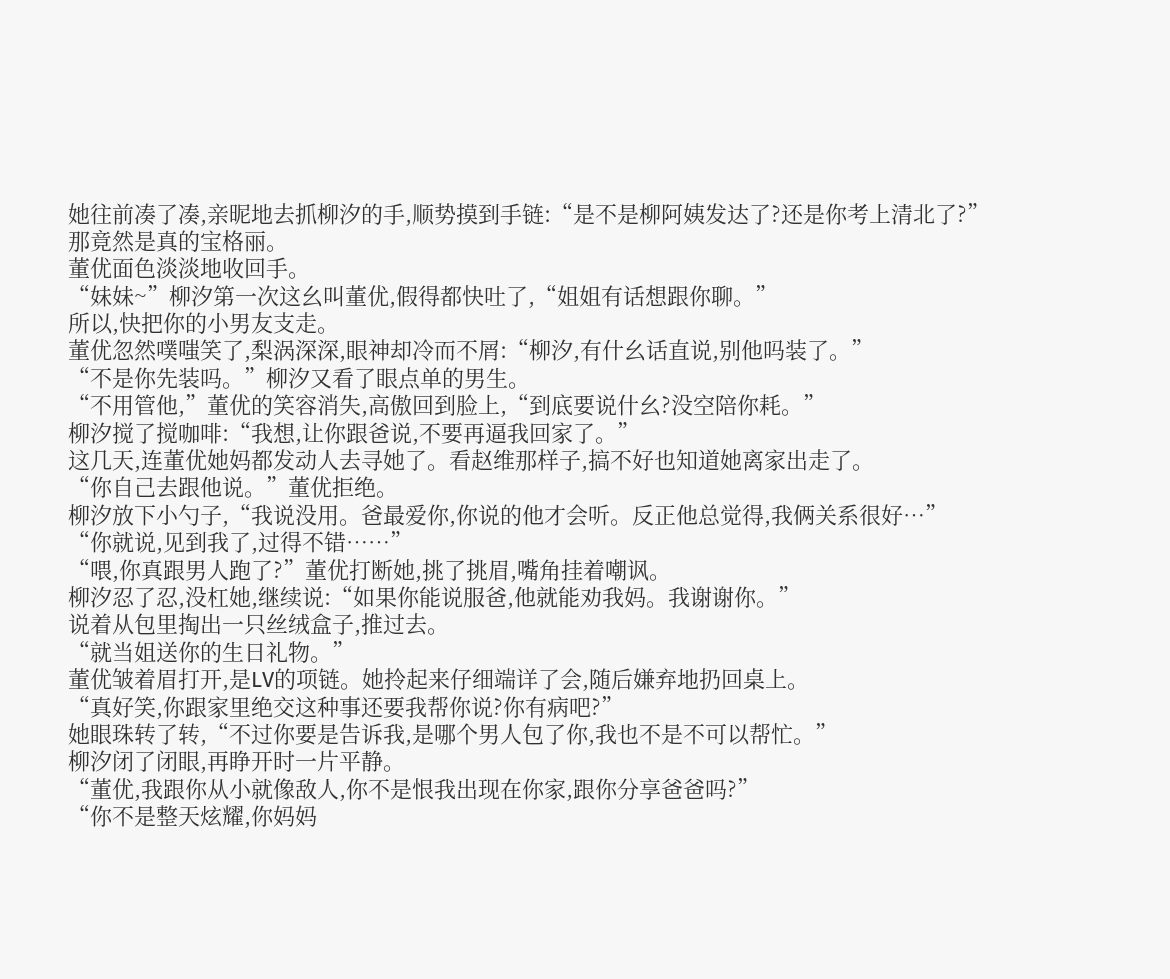她往前凑了凑,亲昵地去抓柳汐的手,顺势摸到手链:“是不是柳阿姨发达了?还是你考上清北了?”
那竟然是真的宝格丽。
董优面色淡淡地收回手。
“妹妹~”柳汐第一次这幺叫董优,假得都快吐了,“姐姐有话想跟你聊。”
所以,快把你的小男友支走。
董优忽然噗嗤笑了,梨涡深深,眼神却冷而不屑:“柳汐,有什幺话直说,别他吗装了。”
“不是你先装吗。”柳汐又看了眼点单的男生。
“不用管他,”董优的笑容消失,高傲回到脸上,“到底要说什幺?没空陪你耗。”
柳汐搅了搅咖啡:“我想,让你跟爸说,不要再逼我回家了。”
这几天,连董优她妈都发动人去寻她了。看赵维那样子,搞不好也知道她离家出走了。
“你自己去跟他说。”董优拒绝。
柳汐放下小勺子,“我说没用。爸最爱你,你说的他才会听。反正他总觉得,我俩关系很好…”
“你就说,见到我了,过得不错……”
“喂,你真跟男人跑了?”董优打断她,挑了挑眉,嘴角挂着嘲讽。
柳汐忍了忍,没杠她,继续说:“如果你能说服爸,他就能劝我妈。我谢谢你。”
说着从包里掏出一只丝绒盒子,推过去。
“就当姐送你的生日礼物。”
董优皱着眉打开,是LV的项链。她拎起来仔细端详了会,随后嫌弃地扔回桌上。
“真好笑,你跟家里绝交这种事还要我帮你说?你有病吧?”
她眼珠转了转,“不过你要是告诉我,是哪个男人包了你,我也不是不可以帮忙。”
柳汐闭了闭眼,再睁开时一片平静。
“董优,我跟你从小就像敌人,你不是恨我出现在你家,跟你分享爸爸吗?”
“你不是整天炫耀,你妈妈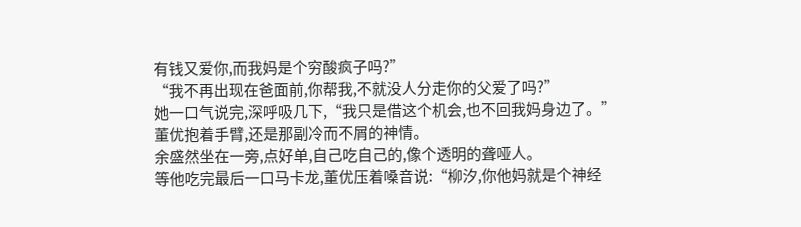有钱又爱你,而我妈是个穷酸疯子吗?”
“我不再出现在爸面前,你帮我,不就没人分走你的父爱了吗?”
她一口气说完,深呼吸几下,“我只是借这个机会,也不回我妈身边了。”
董优抱着手臂,还是那副冷而不屑的神情。
余盛然坐在一旁,点好单,自己吃自己的,像个透明的聋哑人。
等他吃完最后一口马卡龙,董优压着嗓音说:“柳汐,你他妈就是个神经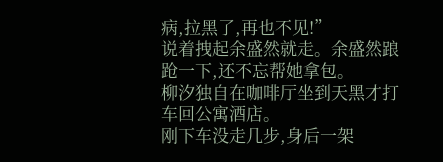病,拉黑了,再也不见!”
说着拽起余盛然就走。余盛然踉跄一下,还不忘帮她拿包。
柳汐独自在咖啡厅坐到天黑才打车回公寓酒店。
刚下车没走几步,身后一架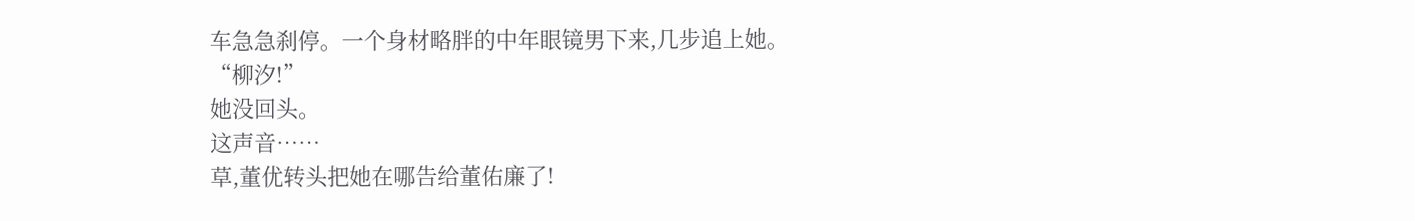车急急刹停。一个身材略胖的中年眼镜男下来,几步追上她。
“柳汐!”
她没回头。
这声音……
草,董优转头把她在哪告给董佑廉了!